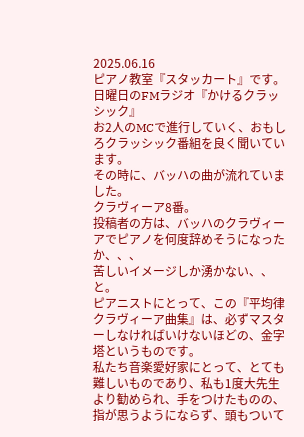2025.06.16
ピアノ教室『スタッカート』です。
日曜日のFMラジオ『かけるクラッシック』
お2人のMCで進行していく、おもしろクラッシック番組を良く聞いています。
その時に、バッハの曲が流れていました。
クラヴィーア8番。
投稿者の方は、バッハのクラヴィーアでピアノを何度辞めそうになったか、、、
苦しいイメージしか湧かない、、と。
ピアニストにとって、この『平均律クラヴィーア曲集』は、必ずマスターしなければいけないほどの、金字塔というものです。
私たち音楽愛好家にとって、とても難しいものであり、私も1度大先生より勧められ、手をつけたものの、
指が思うようにならず、頭もついて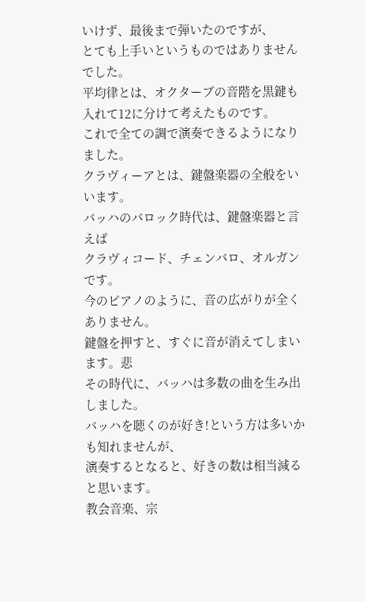いけず、最後まで弾いたのですが、
とても上手いというものではありませんでした。
平均律とは、オクターブの音階を黒鍵も入れて12に分けて考えたものです。
これで全ての調で演奏できるようになりました。
クラヴィーアとは、鍵盤楽器の全般をいいます。
バッハのバロック時代は、鍵盤楽器と言えば
クラヴィコード、チェンバロ、オルガンです。
今のピアノのように、音の広がりが全くありません。
鍵盤を押すと、すぐに音が消えてしまいます。悲
その時代に、バッハは多数の曲を生み出しました。
バッハを聴くのが好き!という方は多いかも知れませんが、
演奏するとなると、好きの数は相当減ると思います。
教会音楽、宗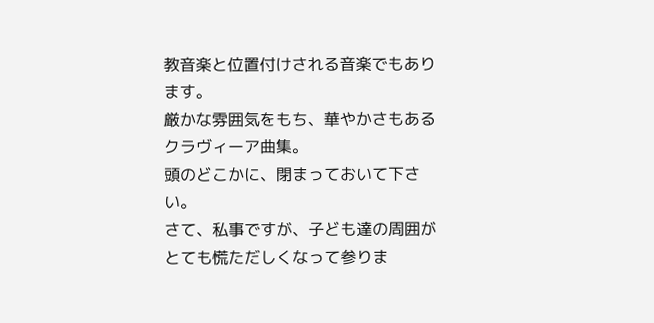教音楽と位置付けされる音楽でもあります。
厳かな雰囲気をもち、華やかさもあるクラヴィーア曲集。
頭のどこかに、閉まっておいて下さい。
さて、私事ですが、子ども達の周囲がとても慌ただしくなって参りま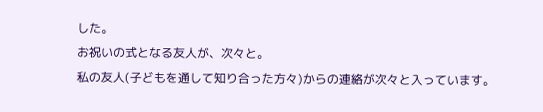した。
お祝いの式となる友人が、次々と。
私の友人(子どもを通して知り合った方々)からの連絡が次々と入っています。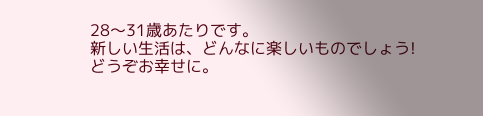28〜31歳あたりです。
新しい生活は、どんなに楽しいものでしょう!
どうぞお幸せに。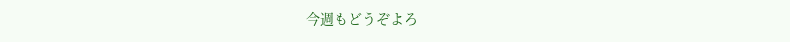今週もどうぞよろ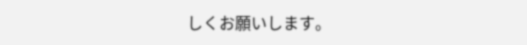しくお願いします。